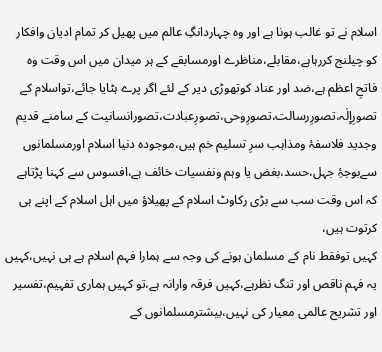اسلام نے تو غالب ہونا ہے اور وہ چہاردانگِ عالم میں پھیل کر تمام ادیان وافکار کو چیلنج کررہاہے،مقابلے،مناظرے اورمسابقے کے ہر میدان میں اس وقت وہ فاتحِ اعظم ہے،ضد اور عناد کوتھوڑی دیر کے لئے اگر پرے ہٹایا جائے،تواسلام کے تصورِإلٰہ،تصورِرسالت،تصورِوحی،تصورِعبادت،تصورانسانیت کے سامنے قدیم وجدید فلاسفۂ ومذاہب سرِ تسلیم خم ہیں،موجودہ دنیا اسلام اورمسلمانوں سےبوجۂِ جہل،حسد،بغض یا وہم ونفسیات خائف ہے،افسوس سے کہنا پڑتاہے کہ اس وقت سب سے بڑی رکاوٹ اسلام کے پھیلاؤ میں اہل اسلام کے اپنے ہی کرتوت ہیں،
کہیں توفقط نام کے مسلمان ہونے کی وجہ سے ہمارا فہم اسلام ہے ہی نہیں،کہیں یہ فہم ناقص اور تنگ نظرہے،کہیں فرقہ وارانہ ہے،تو کہیں ہماری تفہیم،تفسیر اور تشریح عالمی معیار کی نہیں،بیشترمسلمانوں کے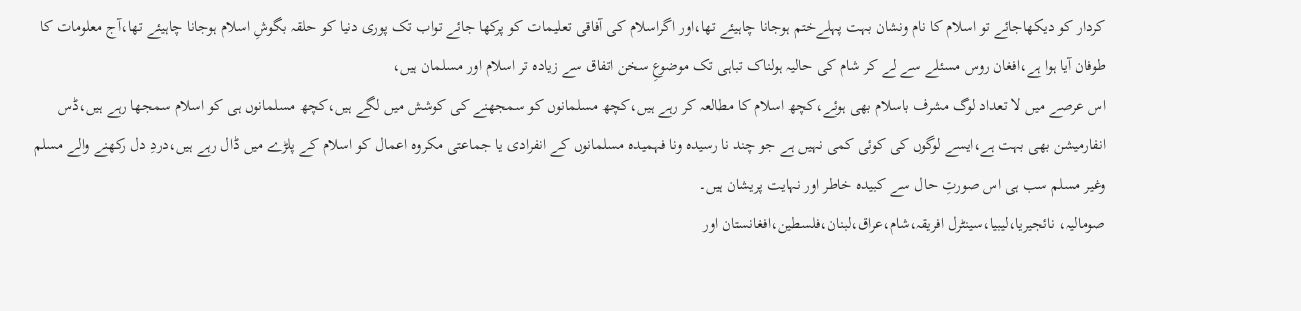کردار کو دیکھاجائے تو اسلام کا نام ونشان بہت پہلےختم ہوجانا چاہیئے تھا،اور اگراسلام کی آفاقی تعلیمات کو پرکھا جائے تواب تک پوری دنیا کو حلقہ بگوشِ اسلام ہوجانا چاہیئے تھا،آج معلومات کا طوفان آیا ہوا ہے،افغان روس مسئلے سے لے کر شام کی حالیہ ہولناک تباہی تک موضوعِ سخن اتفاق سے زیادہ تر اسلام اور مسلمان ہیں،
اس عرصے میں لا تعداد لوگ مشرف باسلام بھی ہوئے،کچھ اسلام کا مطالعہ کر رہے ہیں،کچھ مسلمانوں کو سمجھنے کی کوشش میں لگے ہیں،کچھ مسلمانوں ہی کو اسلام سمجھا رہے ہیں،ڈس انفارمیشن بھی بہت ہے،ایسے لوگوں کی کوئی کمی نہیں ہے جو چند نا رسیدہ ونا فہمیدہ مسلمانوں کے انفرادی یا جماعتی مکروہ اعمال کو اسلام کے پلڑے میں ڈال رہے ہیں،دردِ دل رکھنے والے مسلم وغیر مسلم سب ہی اس صورتِ حال سے کبیدہ خاطر اور نہایت پریشان ہیں۔
صومالیہ، نائجیریا،لیبیا،سینٹرل افریقہ،شام،عراق،لبنان،فلسطین،افغانستان اور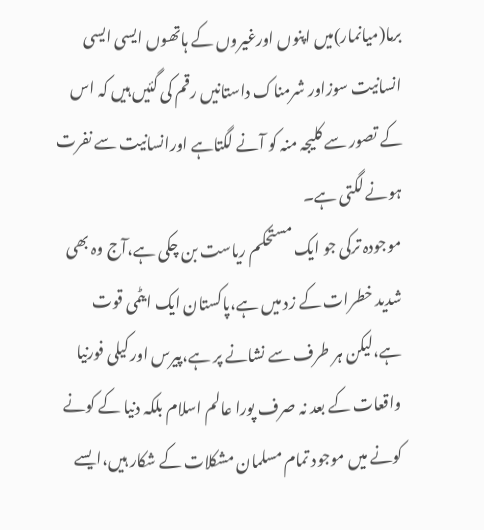برما(میانمار)میں اپنوں اورغیروں کے ہاتھوں ایسی ایسی انسانیت سوزاور شرمناک داستانیں رقم کی گئیں ہیں کہ اس کے تصور سے کلیجہ منہ کو آنے لگتاہے اورانسانیت سے نفرت ہونے لگتی ہے۔
موجودہ ترکی جو ایک مستحکم ریاست بن چکی ہے،آج وہ بھی شدید خطرات کے زد میں ہے،پاکستان ایک ایٹمی قوت ہے،لیکن ہر طرف سے نشانے پر ہے،پیرس اور کیلی فورنیا واقعات کے بعد نہ صرف پورا عالم اسلام بلکہ دنیا کے کونے کونے میں موجود تمام مسلمان مشکلات کے شکار ہیں،ایسے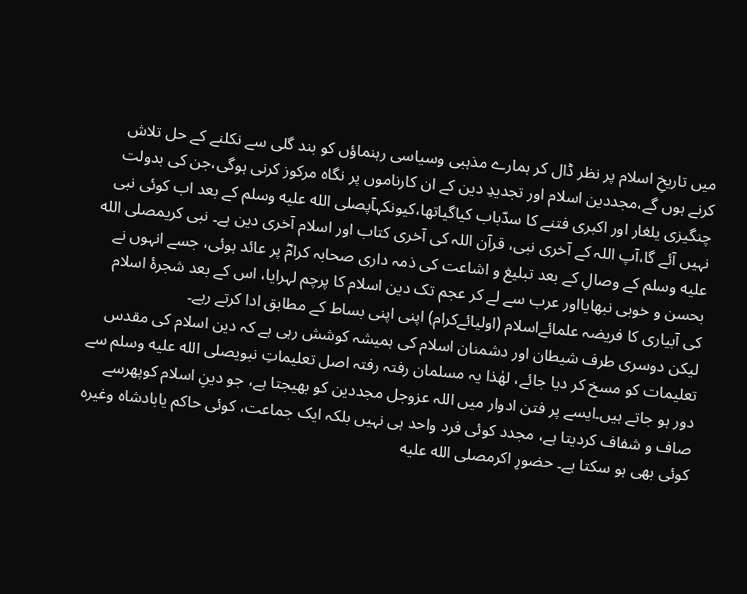میں تاریخِ اسلام پر نظر ڈال کر ہمارے مذہبی وسیاسی رہنماؤں کو بند گلی سے نکلنے کے حل تلاش کرنے ہوں گے،مجددین اسلام اور تجدیدِ دین کے ان کارناموں پر نگاہ مرکوز کرنی ہوگی،جن کی بدولت چنگیزی یلغار اور اکبری فتنے کا سدّباب کیاگیاتھا،کیونکہآپصلى الله عليه وسلم کے بعد اب کوئی نبی نہیں آئے گا،آپ اللہ کے آخری نبی، قرآن اللہ کی آخری کتاب اور اسلام آخری دین ہے۔ نبی کریمصلى الله عليه وسلم کے وصالِ کے بعد تبلیغ و اشاعت کی ذمہ داری صحابہ کرامؓ پر عائد ہوئی، جسے انہوں نے بحسن و خوبی نبھایااور عرب سے لے کر عجم تک دین اسلام کا پرچم لہرایا، اس کے بعد شجرۂ اسلام کی آبیاری کا فریضہ علمائےاسلام (اولیائےکرام) اپنی اپنی بساط کے مطابق ادا کرتے رہے۔
لیکن دوسری طرف شیطان اور دشمنان اسلام کی ہمیشہ کوشش رہی ہے کہ دین اسلام کی مقدس تعلیمات کو مسخ کر دیا جائے، لھٰذا یہ مسلمان رفتہ رفتہ اصل تعلیماتِ نبویصلى الله عليه وسلم سے دور ہو جاتے ہیں۔ایسے پر فتن ادوار میں اللہ عزوجل مجددین کو بھیجتا ہے، جو دینِ اسلام کوپھرسے صاف و شفاف کردیتا ہے، مجدد کوئی فرد واحد ہی نہیں بلکہ ایک جماعت، کوئی حاکم یابادشاہ وغیرہ کوئی بھی ہو سکتا ہے۔ حضورِ اکرمصلى الله عليه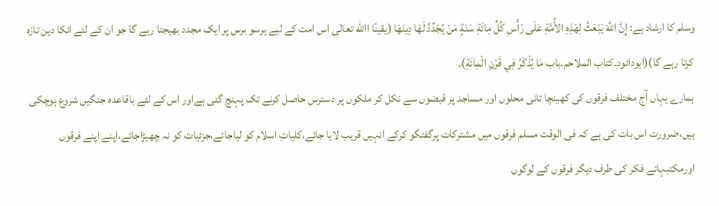وسلم کا ارشاد ہے: إِنَّ اللَّهَ يَبْعَثُ لِهَذِهِ الأُمَّةِ عَلَى رَأْسِ كُلِّ مِائَةِ سَنَةٍ مَنْ يُجَدِّدُ لَهَا دِينَهَا (یقینًا االله تعالٰی اس امت کے لیے ہرسو برس پر ایک مجدد بھیجتا رہے گا جو ان کے لئے انکا دین تازہ کرتا رہے گا)(ابودائود۔كتاب الملاحم۔باب مَا يُذْكَرُ فِي قَرْنِ الْمِائَةِ)۔
ہمارے یہاں آج مختلف فرقوں کی کھینچا تانی محلوں اور مساجد پر قبضوں سے نکل کر ملکوں پر دسترس حاصل کرنے تک پہنچ گئی ہےاور اس کے لئے باقاعدہ جنگیں شروع ہوچکی ہیں،ضرورت اس بات کی ہے کہ فی الوقت مسلم فرقوں میں مشترکات پرگفتگو کرکے انہیں قریب لایا جائے،کلیاتِ اسلام کو لیاجائے،جزئیات کو نہ چھیڑاجائے،اپنے اپنے فرقوں اورمکتبہائے فکر کی طرف دیگر فرقوں کے لوگوں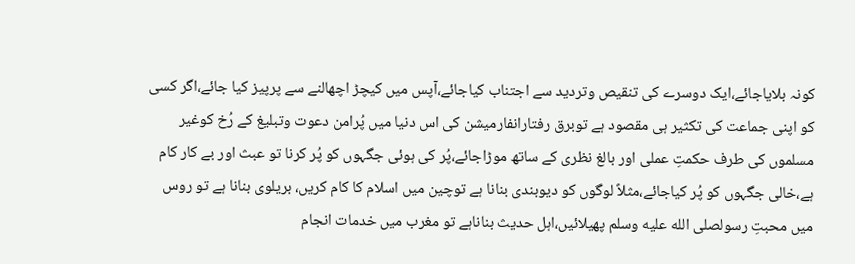کونہ بلایاجائے،ایک دوسرے کی تنقیص وتردید سے اجتناب کیاجائے،آپس میں کیچڑ اچھالنے سے پرپیز کیا جائے،اگر کسی کو اپنی جماعت کی تکثیر ہی مقصود ہے توبرق رفتارانفارمیشن کی اس دنیا میں پُرامن دعوت وتبلیغ کے رُخ کوغیر مسلموں کی طرف حکمتِ عملی اور بالغ نظری کے ساتھ موڑاجائے،پُر کی ہوئی جگہوں کو پُر کرنا تو عبث اور بے کار کام ہے،خالی جگہوں کو پُر کیاجائے،مثلاً لوگوں کو دیوبندی بنانا ہے توچین میں اسلام کا کام کریں، بریلوی بنانا ہے تو روس میں محبتِ رسولصلى الله عليه وسلم پھیلائیں،اہل حدیث بناناہے تو مغرب میں خدمات انجام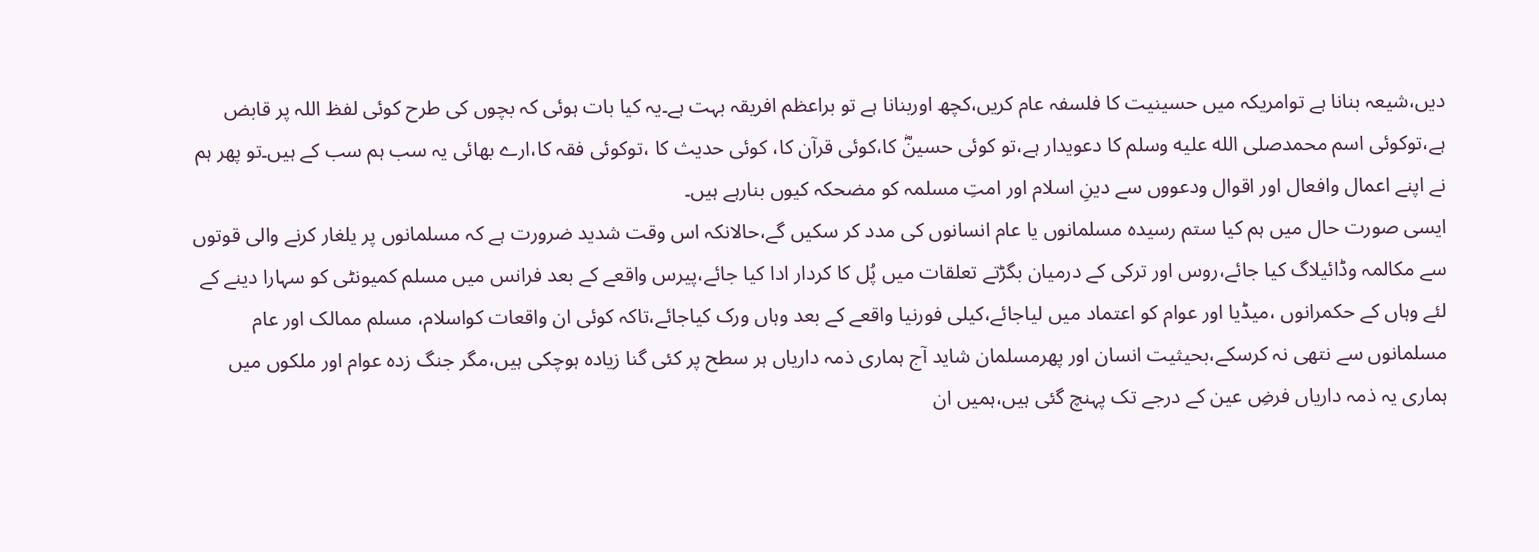دیں،شیعہ بنانا ہے توامریکہ میں حسینیت کا فلسفہ عام کریں،کچھ اوربنانا ہے تو براعظم افریقہ بہت ہے۔یہ کیا بات ہوئی کہ بچوں کی طرح کوئی لفظ اللہ پر قابض ہے،توکوئی اسم محمدصلى الله عليه وسلم کا دعویدار ہے،تو کوئی حسینؓ کا،کوئی قرآن کا، کوئی حدیث کا ،توکوئی فقہ کا،ارے بھائی یہ سب ہم سب کے ہیں۔تو پھر ہم نے اپنے اعمال وافعال اور اقوال ودعووں سے دینِ اسلام اور امتِ مسلمہ کو مضحکہ کیوں بنارہے ہیں۔
ایسی صورت حال میں ہم کیا ستم رسیدہ مسلمانوں یا عام انسانوں کی مدد کر سکیں گے،حالانکہ اس وقت شدید ضرورت ہے کہ مسلمانوں پر یلغار کرنے والی قوتوں سے مکالمہ وڈائیلاگ کیا جائے،روس اور ترکی کے درمیان بگڑتے تعلقات میں پُل کا کردار ادا کیا جائے،پیرس واقعے کے بعد فرانس میں مسلم کمیونٹی کو سہارا دینے کے لئے وہاں کے حکمرانوں ،میڈیا اور عوام کو اعتماد میں لیاجائے،کیلی فورنیا واقعے کے بعد وہاں ورک کیاجائے،تاکہ کوئی ان واقعات کواسلام، مسلم ممالک اور عام مسلمانوں سے نتھی نہ کرسکے،بحیثیت انسان اور پھرمسلمان شاید آج ہماری ذمہ داریاں ہر سطح پر کئی گنا زیادہ ہوچکی ہیں،مگر جنگ زدہ عوام اور ملکوں میں ہماری یہ ذمہ داریاں فرضِ عین کے درجے تک پہنچ گئی ہیں،ہمیں ان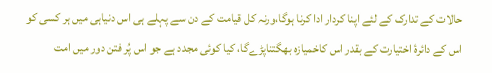حالات کے تدارک کے لئے اپنا کردار ادا کرنا ہوگا،ورنہ کل قیامت کے دن سے پہلے ہی اس دنیاہی میں ہر کسی کو اس کے دائرۂ اختیارت کے بقدر اس کاخمیازہ بھگتناپڑےگا، کیا کوئی مجدد ہے جو اس پُر فتن دور میں امت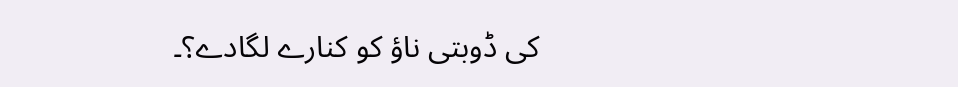کی ڈوبتی ناؤ کو کنارے لگادے؟۔